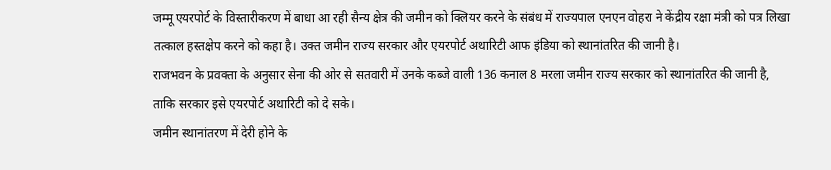जम्मू एयरपोर्ट के विस्तारीकरण में बाधा आ रही सैन्य क्षेत्र की जमीन को क्लियर करने के संबंध में राज्यपाल एनएन वोहरा ने केंद्रीय रक्षा मंत्री को पत्र लिखा तत्काल हस्तक्षेप करने को कहा है। उक्त जमीन राज्य सरकार और एयरपोर्ट अथारिटी आफ इंडिया को स्थानांतरित की जानी है।
राजभवन के प्रवक्ता के अनुसार सेना की ओर से सतवारी में उनके कब्जे वाली 136 कनाल 8 मरला जमीन राज्य सरकार को स्थानांतरित की जानी है, ताकि सरकार इसे एयरपोर्ट अथारिटी को दे सके।
जमीन स्थानांतरण में देरी होने के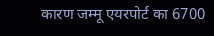कारण जम्मू एयरपोर्ट का 6700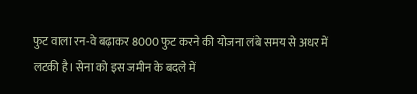फुट वाला रन-वे बढ़ाकर 8000 फुट करने की योजना लंबे समय से अधर में लटकी है। सेना को इस जमीन के बदले में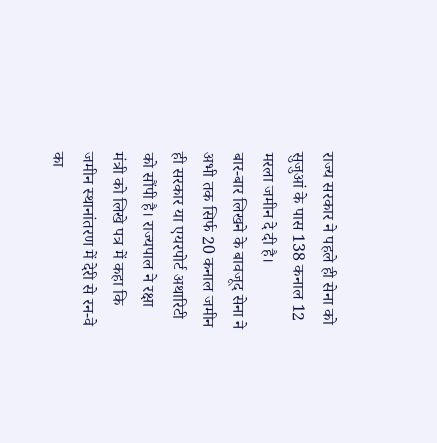राज्य सरकार ने पहले ही सेना को सुजुआं के पास 138 कनाल 12 मरला जमीन दे दी है।
बार-बार लिखने के बावजूद सेना ने अभी तक सिर्फ 20 कनाल जमीन ही सरकार या एयरपोर्ट अथारिटी को सौंपी है। राज्यपाल ने रक्षा मंत्री को लिखे पत्र में कहा कि जमीन स्थानांतरण में देरी से रन-वे का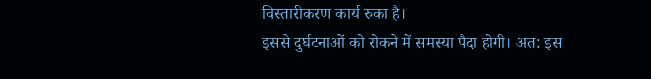विस्तारीकरण कार्य रुका है।
इससे दुर्घटनाओं को रोकने में समस्या पैदा होगी। अत: इस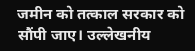जमीन को तत्काल सरकार को सौंपी जाए। उल्लेखनीय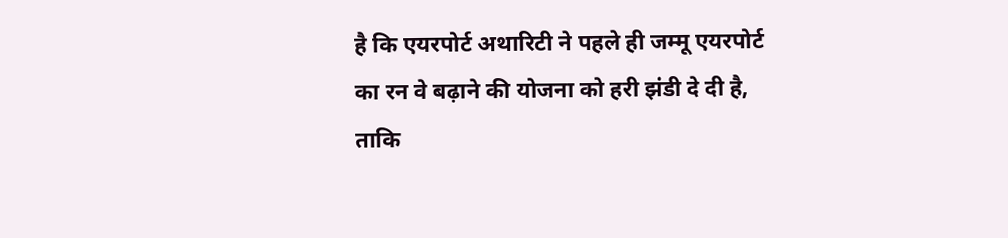है कि एयरपोर्ट अथारिटी ने पहले ही जम्मू एयरपोर्ट का रन वे बढ़ाने की योजना को हरी झंडी दे दी है, ताकि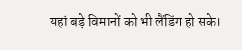यहां बड़े विमानों को भी लैंडिंग हो सके।